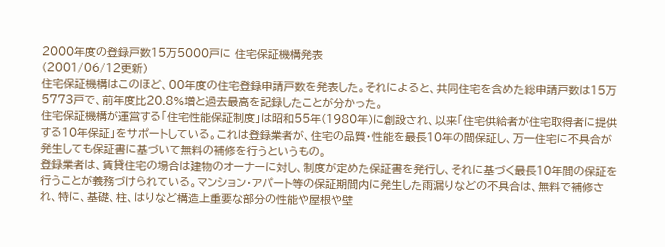2000年度の登録戸数15万5000戸に 住宅保証機構発表
(2001/06/12更新)
住宅保証機構はこのほど、00年度の住宅登録申請戸数を発表した。それによると、共同住宅を含めた総申請戸数は15万5773戸で、前年度比20.8%増と過去最高を記録したことが分かった。
住宅保証機構が運営する「住宅性能保証制度」は昭和55年(1980年)に創設され、以来「住宅供給者が住宅取得者に提供する10年保証」をサポートしている。これは登録業者が、住宅の品質・性能を最長10年の間保証し、万一住宅に不具合が発生しても保証書に基づいて無料の補修を行うというもの。
登録業者は、賃貸住宅の場合は建物のオーナーに対し、制度が定めた保証書を発行し、それに基づく最長10年間の保証を行うことが義務づけられている。マンション・アパート等の保証期間内に発生した雨漏りなどの不具合は、無料で補修され、特に、基礎、柱、はりなど構造上重要な部分の性能や屋根や壁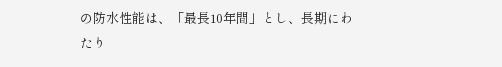の防水性能は、「最長10年間」とし、長期にわたり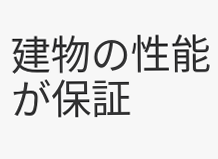建物の性能が保証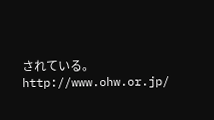されている。
http://www.ohw.or.jp/